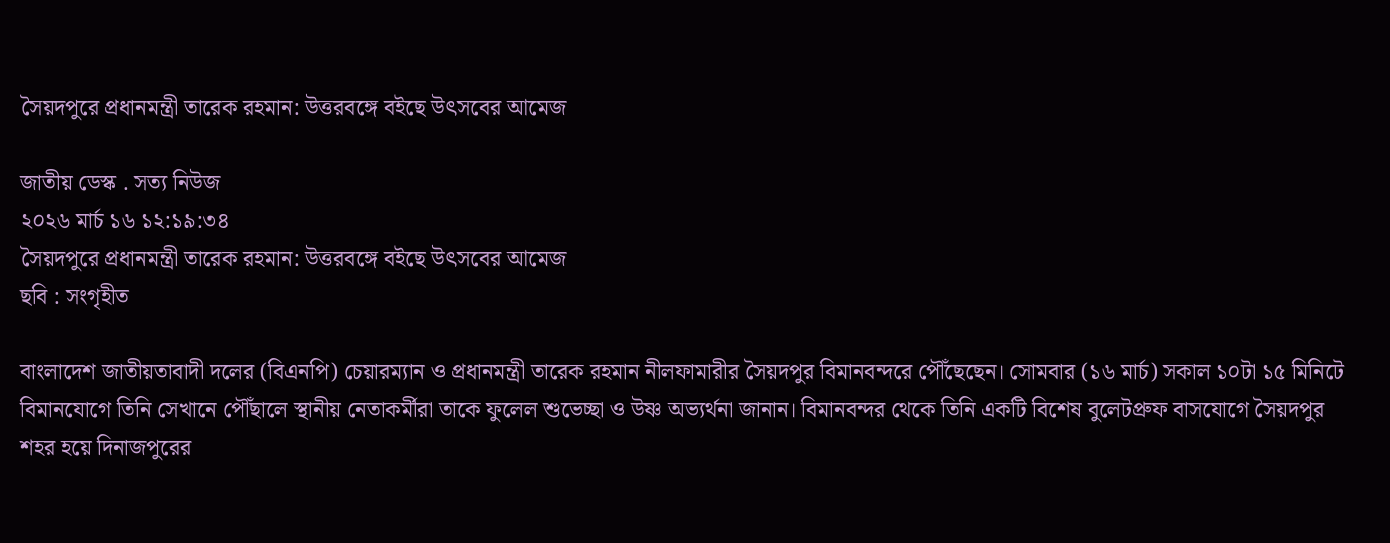সৈয়দপুরে প্রধানমন্ত্রী তারেক রহমান: উত্তরবঙ্গে বইছে উৎসবের আমেজ

জাতীয় ডেস্ক . সত্য নিউজ
২০২৬ মার্চ ১৬ ১২:১৯:৩৪
সৈয়দপুরে প্রধানমন্ত্রী তারেক রহমান: উত্তরবঙ্গে বইছে উৎসবের আমেজ
ছবি : সংগৃহীত

বাংলাদেশ জাতীয়তাবাদী দলের (বিএনপি) চেয়ারম্যান ও প্রধানমন্ত্রী তারেক রহমান নীলফামারীর সৈয়দপুর বিমানবন্দরে পৌঁছেছেন। সোমবার (১৬ মার্চ) সকাল ১০টা ১৫ মিনিটে বিমানযোগে তিনি সেখানে পৌঁছালে স্থানীয় নেতাকর্মীরা তাকে ফুলেল শুভেচ্ছা ও উষ্ণ অভ্যর্থনা জানান। বিমানবন্দর থেকে তিনি একটি বিশেষ বুলেটপ্রুফ বাসযোগে সৈয়দপুর শহর হয়ে দিনাজপুরের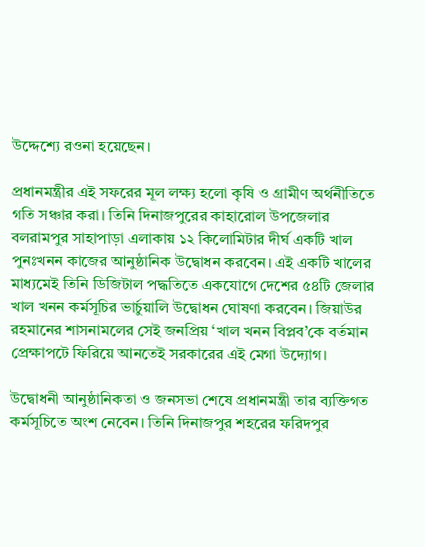উদ্দেশ্যে রওনা হয়েছেন।

প্রধানমন্ত্রীর এই সফরের মূল লক্ষ্য হলো কৃষি ও গ্রামীণ অর্থনীতিতে গতি সঞ্চার করা। তিনি দিনাজপুরের কাহারোল উপজেলার বলরামপুর সাহাপাড়া এলাকায় ১২ কিলোমিটার দীর্ঘ একটি খাল পুনঃখনন কাজের আনুষ্ঠানিক উদ্বোধন করবেন। এই একটি খালের মাধ্যমেই তিনি ডিজিটাল পদ্ধতিতে একযোগে দেশের ৫৪টি জেলার খাল খনন কর্মসূচির ভার্চুয়ালি উদ্বোধন ঘোষণা করবেন। জিয়াউর রহমানের শাসনামলের সেই জনপ্রিয় ‘খাল খনন বিপ্লব’কে বর্তমান প্রেক্ষাপটে ফিরিয়ে আনতেই সরকারের এই মেগা উদ্যোগ।

উদ্বোধনী আনুষ্ঠানিকতা ও জনসভা শেষে প্রধানমন্ত্রী তার ব্যক্তিগত কর্মসূচিতে অংশ নেবেন। তিনি দিনাজপুর শহরের ফরিদপুর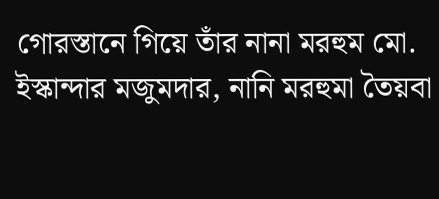গোরস্তানে গিয়ে তাঁর নানা মরহুম মো. ইস্কান্দার মজুমদার, নানি মরহুমা তৈয়বা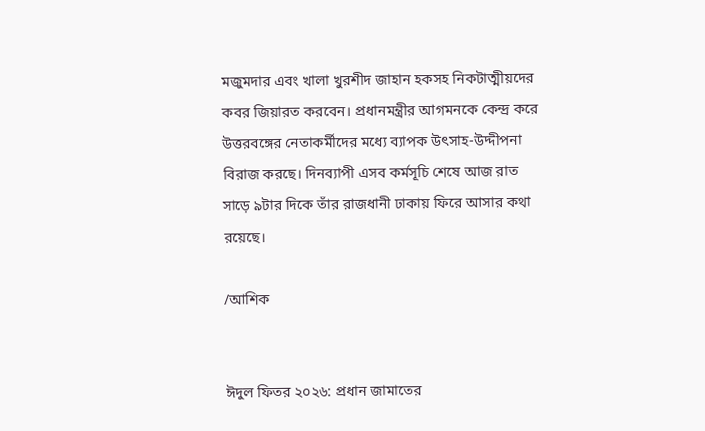মজুমদার এবং খালা খুরশীদ জাহান হকসহ নিকটাত্মীয়দের কবর জিয়ারত করবেন। প্রধানমন্ত্রীর আগমনকে কেন্দ্র করে উত্তরবঙ্গের নেতাকর্মীদের মধ্যে ব্যাপক উৎসাহ-উদ্দীপনা বিরাজ করছে। দিনব্যাপী এসব কর্মসূচি শেষে আজ রাত সাড়ে ৯টার দিকে তাঁর রাজধানী ঢাকায় ফিরে আসার কথা রয়েছে।

/আশিক


ঈদুল ফিতর ২০২৬: প্রধান জামাতের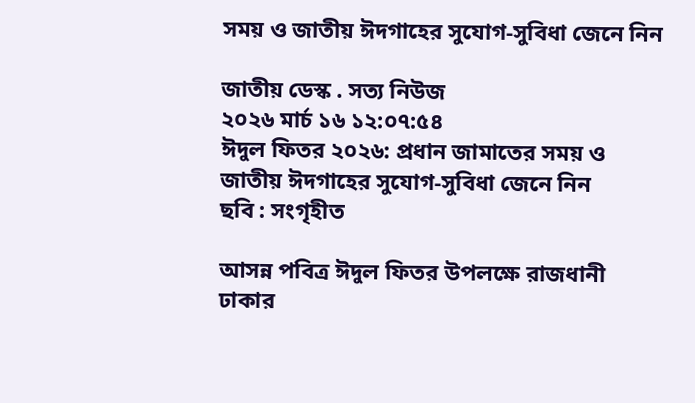সময় ও জাতীয় ঈদগাহের সুযোগ-সুবিধা জেনে নিন

জাতীয় ডেস্ক . সত্য নিউজ
২০২৬ মার্চ ১৬ ১২:০৭:৫৪
ঈদুল ফিতর ২০২৬: প্রধান জামাতের সময় ও জাতীয় ঈদগাহের সুযোগ-সুবিধা জেনে নিন
ছবি : সংগৃহীত

আসন্ন পবিত্র ঈদুল ফিতর উপলক্ষে রাজধানী ঢাকার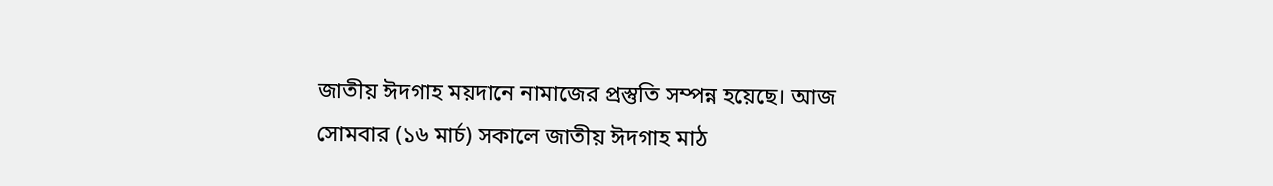জাতীয় ঈদগাহ ময়দানে নামাজের প্রস্তুতি সম্পন্ন হয়েছে। আজ সোমবার (১৬ মার্চ) সকালে জাতীয় ঈদগাহ মাঠ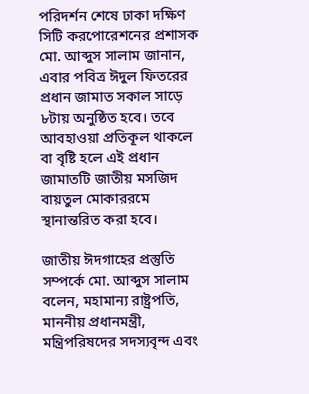পরিদর্শন শেষে ঢাকা দক্ষিণ সিটি করপোরেশনের প্রশাসক মো. আব্দুস সালাম জানান, এবার পবিত্র ঈদুল ফিতরের প্রধান জামাত সকাল সাড়ে ৮টায় অনুষ্ঠিত হবে। তবে আবহাওয়া প্রতিকূল থাকলে বা বৃষ্টি হলে এই প্রধান জামাতটি জাতীয় মসজিদ বায়তুল মোকাররমে স্থানান্তরিত করা হবে।

জাতীয় ঈদগাহের প্রস্তুতি সম্পর্কে মো. আব্দুস সালাম বলেন, মহামান্য রাষ্ট্রপতি, মাননীয় প্রধানমন্ত্রী, মন্ত্রিপরিষদের সদস্যবৃন্দ এবং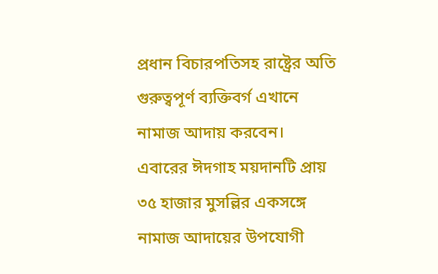প্রধান বিচারপতিসহ রাষ্ট্রের অতি গুরুত্বপূর্ণ ব্যক্তিবর্গ এখানে নামাজ আদায় করবেন। এবারের ঈদগাহ ময়দানটি প্রায় ৩৫ হাজার মুসল্লির একসঙ্গে নামাজ আদায়ের উপযোগী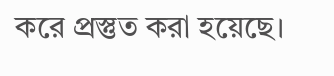করে প্রস্তুত করা হয়েছে।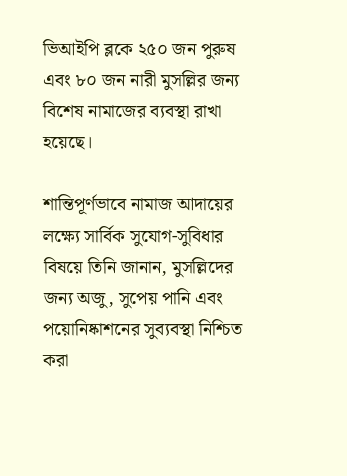ভিআইপি ব্লকে ২৫০ জন পুরুষ এবং ৮০ জন নারী মুসল্লির জন্য বিশেষ নামাজের ব্যবস্থা রাখা হয়েছে।

শান্তিপূর্ণভাবে নামাজ আদায়ের লক্ষ্যে সার্বিক সুযোগ-সুবিধার বিষয়ে তিনি জানান, মুসল্লিদের জন্য অজু, সুপেয় পানি এবং পয়োনিষ্কাশনের সুব্যবস্থা নিশ্চিত করা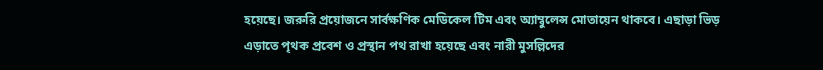হয়েছে। জরুরি প্রয়োজনে সার্বক্ষণিক মেডিকেল টিম এবং অ্যাম্বুলেন্স মোতায়েন থাকবে। এছাড়া ভিড় এড়াতে পৃথক প্রবেশ ও প্রস্থান পথ রাখা হয়েছে এবং নারী মুসল্লিদের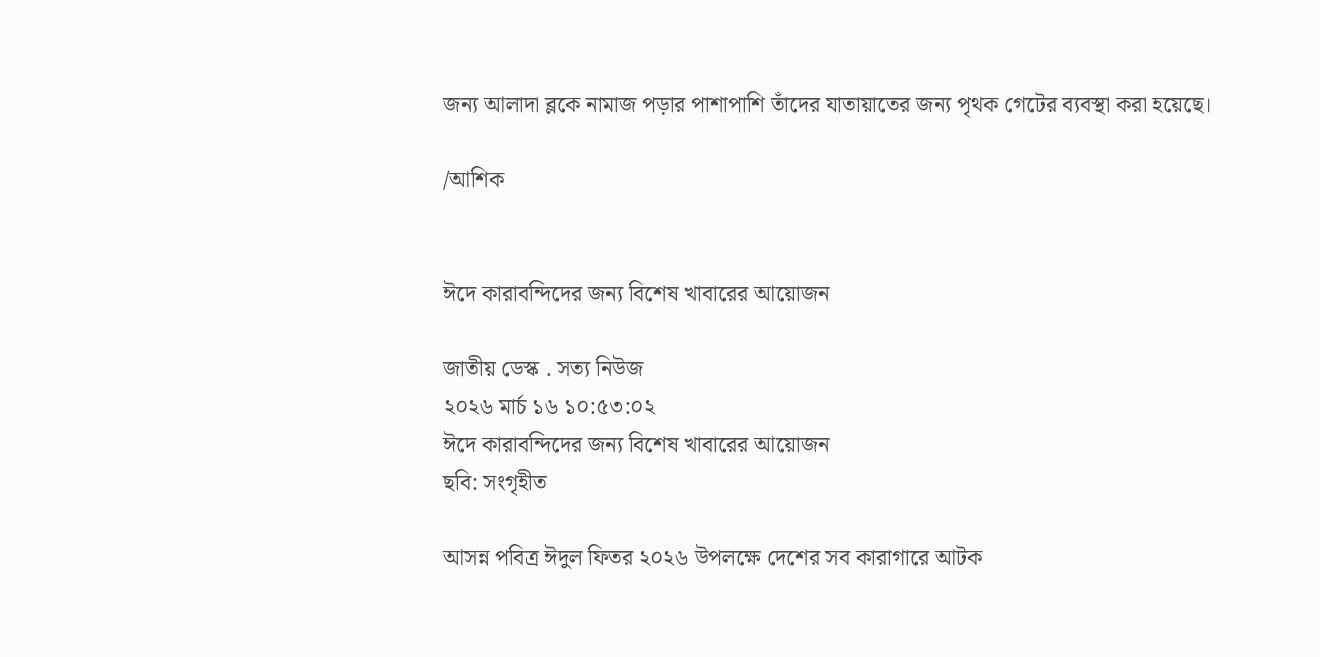জন্য আলাদা ব্লকে নামাজ পড়ার পাশাপাশি তাঁদের যাতায়াতের জন্য পৃথক গেটের ব্যবস্থা করা হয়েছে।

/আশিক


ঈদে কারাবন্দিদের জন্য বিশেষ খাবারের আয়োজন

জাতীয় ডেস্ক . সত্য নিউজ
২০২৬ মার্চ ১৬ ১০:৫৩:০২
ঈদে কারাবন্দিদের জন্য বিশেষ খাবারের আয়োজন
ছবি: সংগৃহীত

আসন্ন পবিত্র ঈদুল ফিতর ২০২৬ উপলক্ষে দেশের সব কারাগারে আটক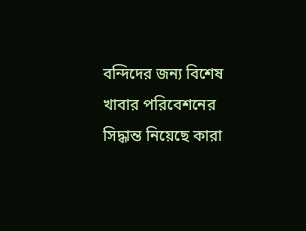বন্দিদের জন্য বিশেষ খাবার পরিবেশনের সিদ্ধান্ত নিয়েছে কারা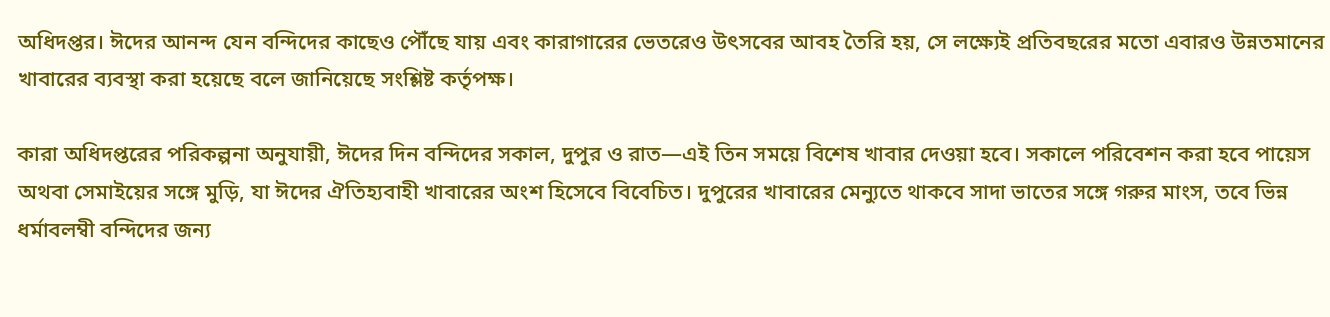অধিদপ্তর। ঈদের আনন্দ যেন বন্দিদের কাছেও পৌঁছে যায় এবং কারাগারের ভেতরেও উৎসবের আবহ তৈরি হয়, সে লক্ষ্যেই প্রতিবছরের মতো এবারও উন্নতমানের খাবারের ব্যবস্থা করা হয়েছে বলে জানিয়েছে সংশ্লিষ্ট কর্তৃপক্ষ।

কারা অধিদপ্তরের পরিকল্পনা অনুযায়ী, ঈদের দিন বন্দিদের সকাল, দুপুর ও রাত—এই তিন সময়ে বিশেষ খাবার দেওয়া হবে। সকালে পরিবেশন করা হবে পায়েস অথবা সেমাইয়ের সঙ্গে মুড়ি, যা ঈদের ঐতিহ্যবাহী খাবারের অংশ হিসেবে বিবেচিত। দুপুরের খাবারের মেন্যুতে থাকবে সাদা ভাতের সঙ্গে গরুর মাংস, তবে ভিন্ন ধর্মাবলম্বী বন্দিদের জন্য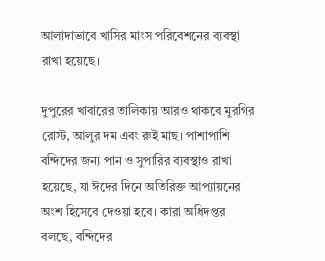আলাদাভাবে খাসির মাংস পরিবেশনের ব্যবস্থা রাখা হয়েছে।

দুপুরের খাবারের তালিকায় আরও থাকবে মুরগির রোস্ট, আলুর দম এবং রুই মাছ। পাশাপাশি বন্দিদের জন্য পান ও সুপারির ব্যবস্থাও রাখা হয়েছে, যা ঈদের দিনে অতিরিক্ত আপ্যায়নের অংশ হিসেবে দেওয়া হবে। কারা অধিদপ্তর বলছে, বন্দিদের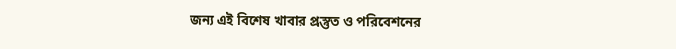জন্য এই বিশেষ খাবার প্রস্তুত ও পরিবেশনের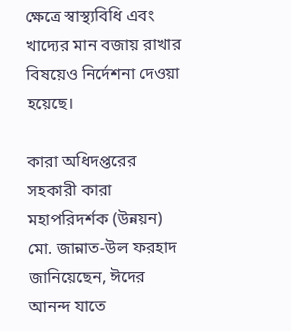ক্ষেত্রে স্বাস্থ্যবিধি এবং খাদ্যের মান বজায় রাখার বিষয়েও নির্দেশনা দেওয়া হয়েছে।

কারা অধিদপ্তরের সহকারী কারা মহাপরিদর্শক (উন্নয়ন) মো. জান্নাত-উল ফরহাদ জানিয়েছেন, ঈদের আনন্দ যাতে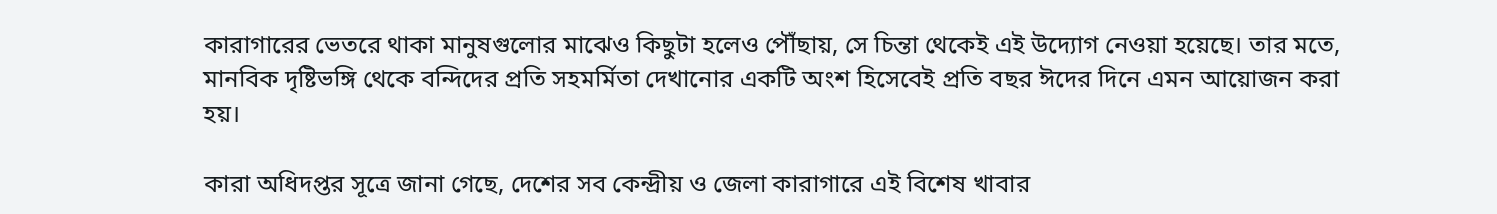কারাগারের ভেতরে থাকা মানুষগুলোর মাঝেও কিছুটা হলেও পৌঁছায়, সে চিন্তা থেকেই এই উদ্যোগ নেওয়া হয়েছে। তার মতে, মানবিক দৃষ্টিভঙ্গি থেকে বন্দিদের প্রতি সহমর্মিতা দেখানোর একটি অংশ হিসেবেই প্রতি বছর ঈদের দিনে এমন আয়োজন করা হয়।

কারা অধিদপ্তর সূত্রে জানা গেছে, দেশের সব কেন্দ্রীয় ও জেলা কারাগারে এই বিশেষ খাবার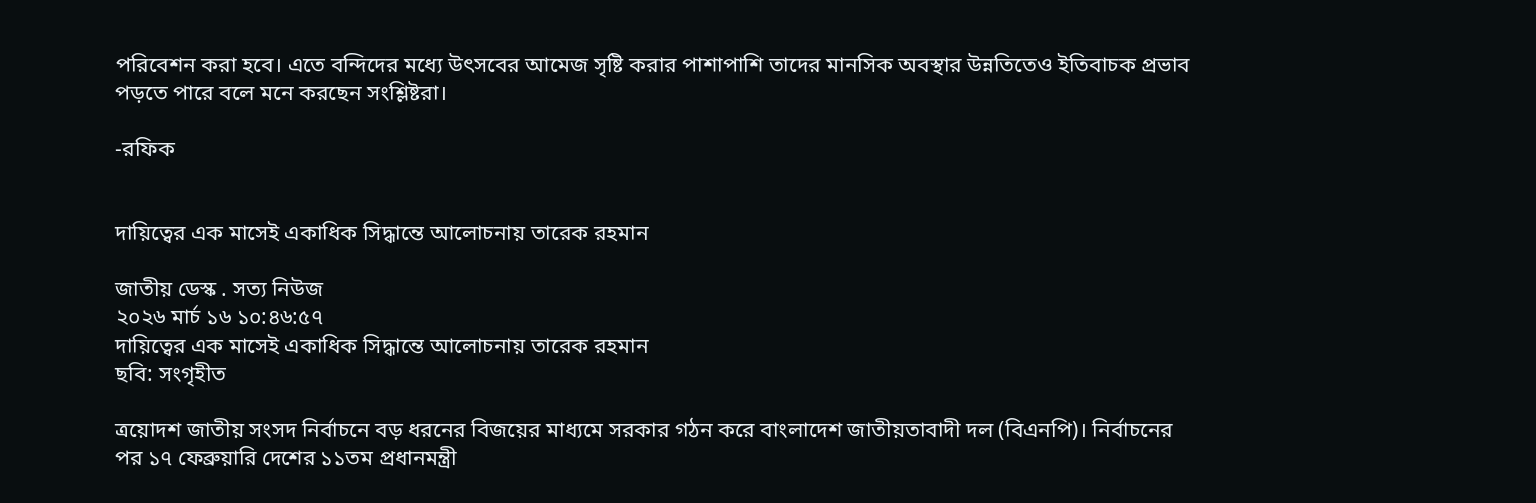পরিবেশন করা হবে। এতে বন্দিদের মধ্যে উৎসবের আমেজ সৃষ্টি করার পাশাপাশি তাদের মানসিক অবস্থার উন্নতিতেও ইতিবাচক প্রভাব পড়তে পারে বলে মনে করছেন সংশ্লিষ্টরা।

-রফিক


দায়িত্বের এক মাসেই একাধিক সিদ্ধান্তে আলোচনায় তারেক রহমান

জাতীয় ডেস্ক . সত্য নিউজ
২০২৬ মার্চ ১৬ ১০:৪৬:৫৭
দায়িত্বের এক মাসেই একাধিক সিদ্ধান্তে আলোচনায় তারেক রহমান
ছবি: সংগৃহীত

ত্রয়োদশ জাতীয় সংসদ নির্বাচনে বড় ধরনের বিজয়ের মাধ্যমে সরকার গঠন করে বাংলাদেশ জাতীয়তাবাদী দল (বিএনপি)। নির্বাচনের পর ১৭ ফেব্রুয়ারি দেশের ১১তম প্রধানমন্ত্রী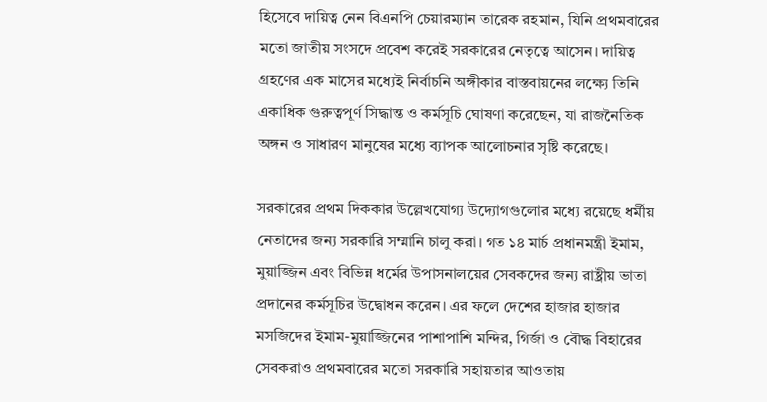হিসেবে দায়িত্ব নেন বিএনপি চেয়ারম্যান তারেক রহমান, যিনি প্রথমবারের মতো জাতীয় সংসদে প্রবেশ করেই সরকারের নেতৃত্বে আসেন। দায়িত্ব গ্রহণের এক মাসের মধ্যেই নির্বাচনি অঙ্গীকার বাস্তবায়নের লক্ষ্যে তিনি একাধিক গুরুত্বপূর্ণ সিদ্ধান্ত ও কর্মসূচি ঘোষণা করেছেন, যা রাজনৈতিক অঙ্গন ও সাধারণ মানুষের মধ্যে ব্যাপক আলোচনার সৃষ্টি করেছে।

সরকারের প্রথম দিককার উল্লেখযোগ্য উদ্যোগগুলোর মধ্যে রয়েছে ধর্মীয় নেতাদের জন্য সরকারি সম্মানি চালু করা। গত ১৪ মার্চ প্রধানমন্ত্রী ইমাম, মুয়াজ্জিন এবং বিভিন্ন ধর্মের উপাসনালয়ের সেবকদের জন্য রাষ্ট্রীয় ভাতা প্রদানের কর্মসূচির উদ্বোধন করেন। এর ফলে দেশের হাজার হাজার মসজিদের ইমাম-মুয়াজ্জিনের পাশাপাশি মন্দির, গির্জা ও বৌদ্ধ বিহারের সেবকরাও প্রথমবারের মতো সরকারি সহায়তার আওতায়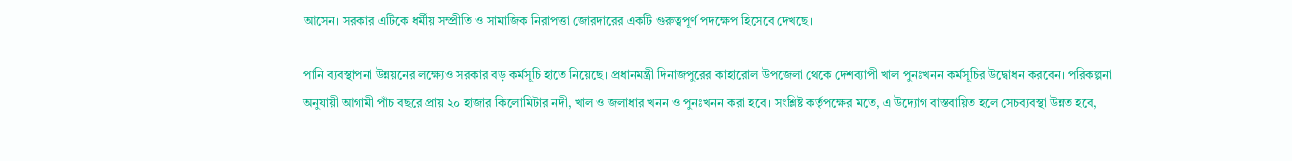আসেন। সরকার এটিকে ধর্মীয় সম্প্রীতি ও সামাজিক নিরাপত্তা জোরদারের একটি গুরুত্বপূর্ণ পদক্ষেপ হিসেবে দেখছে।

পানি ব্যবস্থাপনা উন্নয়নের লক্ষ্যেও সরকার বড় কর্মসূচি হাতে নিয়েছে। প্রধানমন্ত্রী দিনাজপুরের কাহারোল উপজেলা থেকে দেশব্যাপী খাল পুনঃখনন কর্মসূচির উদ্বোধন করবেন। পরিকল্পনা অনুযায়ী আগামী পাঁচ বছরে প্রায় ২০ হাজার কিলোমিটার নদী, খাল ও জলাধার খনন ও পুনঃখনন করা হবে। সংশ্লিষ্ট কর্তৃপক্ষের মতে, এ উদ্যোগ বাস্তবায়িত হলে সেচব্যবস্থা উন্নত হবে,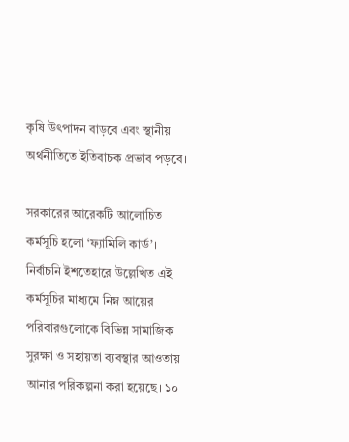কৃষি উৎপাদন বাড়বে এবং স্থানীয় অর্থনীতিতে ইতিবাচক প্রভাব পড়বে।

সরকারের আরেকটি আলোচিত কর্মসূচি হলো ‘ফ্যামিলি কার্ড’। নির্বাচনি ইশতেহারে উল্লেখিত এই কর্মসূচির মাধ্যমে নিম্ন আয়ের পরিবারগুলোকে বিভিন্ন সামাজিক সুরক্ষা ও সহায়তা ব্যবস্থার আওতায় আনার পরিকল্পনা করা হয়েছে। ১০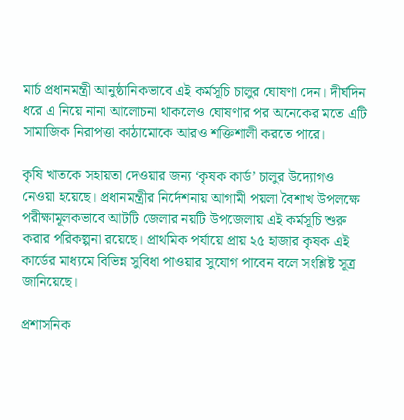মার্চ প্রধানমন্ত্রী আনুষ্ঠানিকভাবে এই কর্মসূচি চালুর ঘোষণা দেন। দীর্ঘদিন ধরে এ নিয়ে নানা আলোচনা থাকলেও ঘোষণার পর অনেকের মতে এটি সামাজিক নিরাপত্তা কাঠামোকে আরও শক্তিশালী করতে পারে।

কৃষি খাতকে সহায়তা দেওয়ার জন্য ‘কৃষক কার্ড’ চালুর উদ্যোগও নেওয়া হয়েছে। প্রধানমন্ত্রীর নির্দেশনায় আগামী পয়লা বৈশাখ উপলক্ষে পরীক্ষামূলকভাবে আটটি জেলার নয়টি উপজেলায় এই কর্মসূচি শুরু করার পরিকল্পনা রয়েছে। প্রাথমিক পর্যায়ে প্রায় ২৫ হাজার কৃষক এই কার্ডের মাধ্যমে বিভিন্ন সুবিধা পাওয়ার সুযোগ পাবেন বলে সংশ্লিষ্ট সূত্র জানিয়েছে।

প্রশাসনিক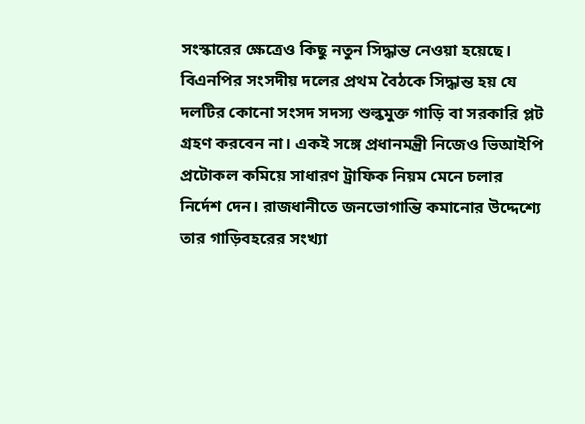সংস্কারের ক্ষেত্রেও কিছু নতুন সিদ্ধান্ত নেওয়া হয়েছে। বিএনপির সংসদীয় দলের প্রথম বৈঠকে সিদ্ধান্ত হয় যে দলটির কোনো সংসদ সদস্য শুল্কমুক্ত গাড়ি বা সরকারি প্লট গ্রহণ করবেন না। একই সঙ্গে প্রধানমন্ত্রী নিজেও ভিআইপি প্রটোকল কমিয়ে সাধারণ ট্রাফিক নিয়ম মেনে চলার নির্দেশ দেন। রাজধানীতে জনভোগান্তি কমানোর উদ্দেশ্যে তার গাড়িবহরের সংখ্যা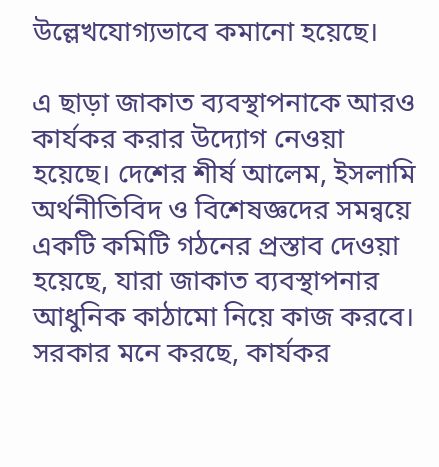উল্লেখযোগ্যভাবে কমানো হয়েছে।

এ ছাড়া জাকাত ব্যবস্থাপনাকে আরও কার্যকর করার উদ্যোগ নেওয়া হয়েছে। দেশের শীর্ষ আলেম, ইসলামি অর্থনীতিবিদ ও বিশেষজ্ঞদের সমন্বয়ে একটি কমিটি গঠনের প্রস্তাব দেওয়া হয়েছে, যারা জাকাত ব্যবস্থাপনার আধুনিক কাঠামো নিয়ে কাজ করবে। সরকার মনে করছে, কার্যকর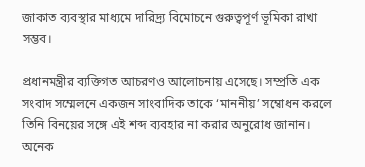জাকাত ব্যবস্থার মাধ্যমে দারিদ্র্য বিমোচনে গুরুত্বপূর্ণ ভূমিকা রাখা সম্ভব।

প্রধানমন্ত্রীর ব্যক্তিগত আচরণও আলোচনায় এসেছে। সম্প্রতি এক সংবাদ সম্মেলনে একজন সাংবাদিক তাকে ‘মাননীয়’ সম্বোধন করলে তিনি বিনয়ের সঙ্গে এই শব্দ ব্যবহার না করার অনুরোধ জানান। অনেক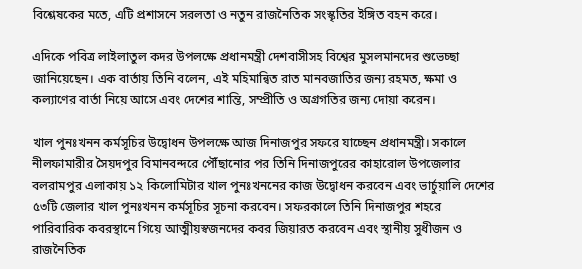বিশ্লেষকের মতে, এটি প্রশাসনে সরলতা ও নতুন রাজনৈতিক সংস্কৃতির ইঙ্গিত বহন করে।

এদিকে পবিত্র লাইলাতুল কদর উপলক্ষে প্রধানমন্ত্রী দেশবাসীসহ বিশ্বের মুসলমানদের শুভেচ্ছা জানিয়েছেন। এক বার্তায় তিনি বলেন, এই মহিমান্বিত রাত মানবজাতির জন্য রহমত, ক্ষমা ও কল্যাণের বার্তা নিয়ে আসে এবং দেশের শান্তি, সম্প্রীতি ও অগ্রগতির জন্য দোয়া করেন।

খাল পুনঃখনন কর্মসূচির উদ্বোধন উপলক্ষে আজ দিনাজপুর সফরে যাচ্ছেন প্রধানমন্ত্রী। সকালে নীলফামারীর সৈয়দপুর বিমানবন্দরে পৌঁছানোর পর তিনি দিনাজপুরের কাহারোল উপজেলার বলরামপুর এলাকায় ১২ কিলোমিটার খাল পুনঃখননের কাজ উদ্বোধন করবেন এবং ভার্চুয়ালি দেশের ৫৩টি জেলার খাল পুনঃখনন কর্মসূচির সূচনা করবেন। সফরকালে তিনি দিনাজপুর শহরে পারিবারিক কবরস্থানে গিয়ে আত্মীয়স্বজনদের কবর জিয়ারত করবেন এবং স্থানীয় সুধীজন ও রাজনৈতিক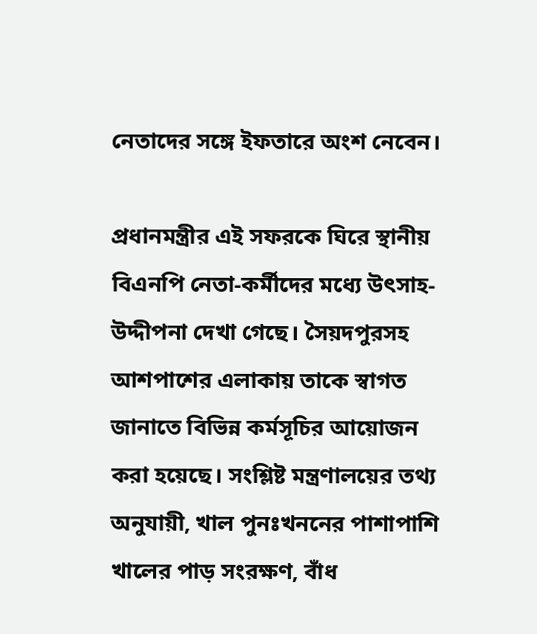নেতাদের সঙ্গে ইফতারে অংশ নেবেন।

প্রধানমন্ত্রীর এই সফরকে ঘিরে স্থানীয় বিএনপি নেতা-কর্মীদের মধ্যে উৎসাহ-উদ্দীপনা দেখা গেছে। সৈয়দপুরসহ আশপাশের এলাকায় তাকে স্বাগত জানাতে বিভিন্ন কর্মসূচির আয়োজন করা হয়েছে। সংশ্লিষ্ট মন্ত্রণালয়ের তথ্য অনুযায়ী, খাল পুনঃখননের পাশাপাশি খালের পাড় সংরক্ষণ, বাঁধ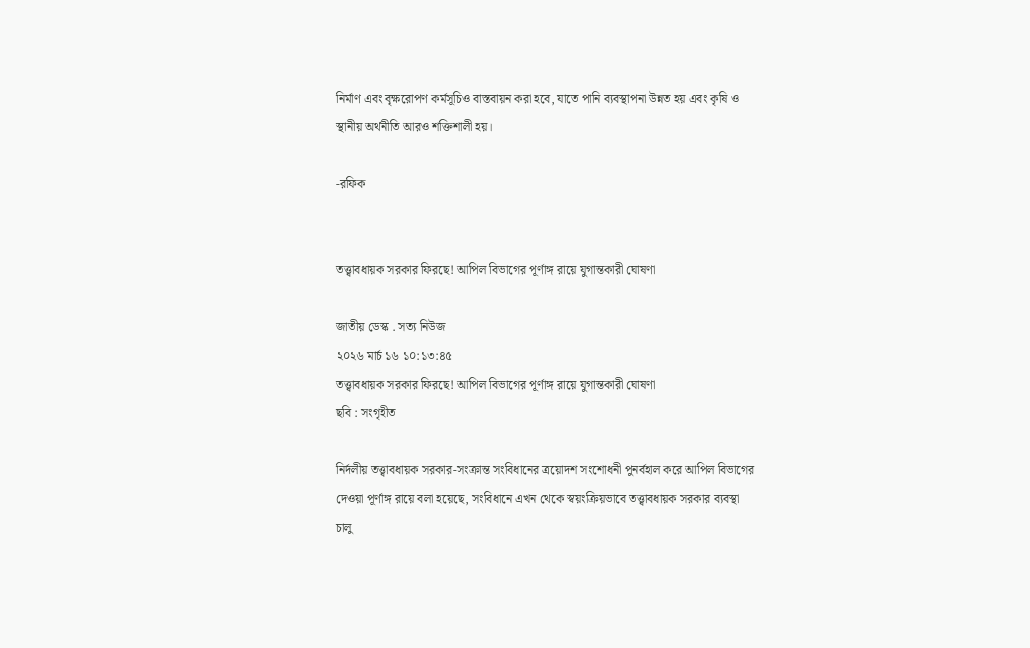নির্মাণ এবং বৃক্ষরোপণ কর্মসূচিও বাস্তবায়ন করা হবে, যাতে পানি ব্যবস্থাপনা উন্নত হয় এবং কৃষি ও স্থানীয় অর্থনীতি আরও শক্তিশালী হয়।

-রফিক


তত্ত্বাবধায়ক সরকার ফিরছে! আপিল বিভাগের পূর্ণাঙ্গ রায়ে যুগান্তকারী ঘোষণা

জাতীয় ডেস্ক . সত্য নিউজ
২০২৬ মার্চ ১৬ ১০:১৩:৪৫
তত্ত্বাবধায়ক সরকার ফিরছে! আপিল বিভাগের পূর্ণাঙ্গ রায়ে যুগান্তকারী ঘোষণা
ছবি : সংগৃহীত

নির্দলীয় তত্ত্বাবধায়ক সরকার-সংক্রান্ত সংবিধানের ত্রয়োদশ সংশোধনী পুনর্বহাল করে আপিল বিভাগের দেওয়া পূর্ণাঙ্গ রায়ে বলা হয়েছে, সংবিধানে এখন থেকে স্বয়ংক্রিয়ভাবে তত্ত্বাবধায়ক সরকার ব্যবস্থা চালু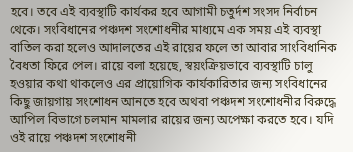হবে। তবে এই ব্যবস্থাটি কার্যকর হবে আগামী চতুর্দশ সংসদ নির্বাচন থেকে। সংবিধানের পঞ্চদশ সংশোধনীর মাধ্যমে এক সময় এই ব্যবস্থা বাতিল করা হলেও আদালতের এই রায়ের ফলে তা আবার সাংবিধানিক বৈধতা ফিরে পেল। রায়ে বলা হয়েছে, স্বয়ংক্রিয়ভাবে ব্যবস্থাটি চালু হওয়ার কথা থাকলেও এর প্রায়োগিক কার্যকারিতার জন্য সংবিধানের কিছু জায়গায় সংশোধন আনতে হবে অথবা পঞ্চদশ সংশোধনীর বিরুদ্ধে আপিল বিভাগে চলমান মামলার রায়ের জন্য অপেক্ষা করতে হবে। যদি ওই রায়ে পঞ্চদশ সংশোধনী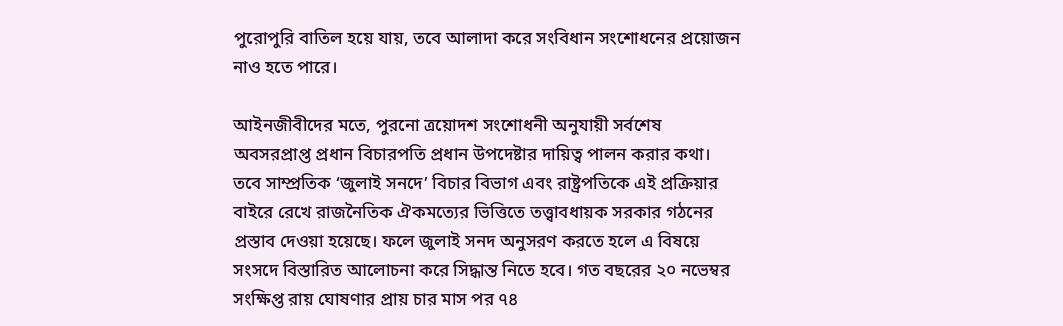পুরোপুরি বাতিল হয়ে যায়, তবে আলাদা করে সংবিধান সংশোধনের প্রয়োজন নাও হতে পারে।

আইনজীবীদের মতে, পুরনো ত্রয়োদশ সংশোধনী অনুযায়ী সর্বশেষ অবসরপ্রাপ্ত প্রধান বিচারপতি প্রধান উপদেষ্টার দায়িত্ব পালন করার কথা। তবে সাম্প্রতিক ‘জুলাই সনদে’ বিচার বিভাগ এবং রাষ্ট্রপতিকে এই প্রক্রিয়ার বাইরে রেখে রাজনৈতিক ঐকমত্যের ভিত্তিতে তত্ত্বাবধায়ক সরকার গঠনের প্রস্তাব দেওয়া হয়েছে। ফলে জুলাই সনদ অনুসরণ করতে হলে এ বিষয়ে সংসদে বিস্তারিত আলোচনা করে সিদ্ধান্ত নিতে হবে। গত বছরের ২০ নভেম্বর সংক্ষিপ্ত রায় ঘোষণার প্রায় চার মাস পর ৭৪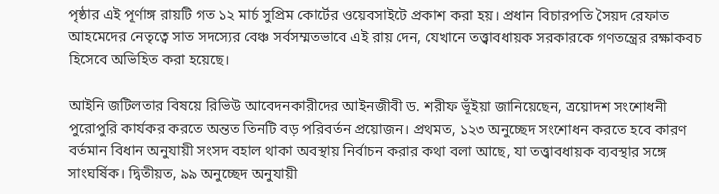পৃষ্ঠার এই পূর্ণাঙ্গ রায়টি গত ১২ মার্চ সুপ্রিম কোর্টের ওয়েবসাইটে প্রকাশ করা হয়। প্রধান বিচারপতি সৈয়দ রেফাত আহমেদের নেতৃত্বে সাত সদস্যের বেঞ্চ সর্বসম্মতভাবে এই রায় দেন, যেখানে তত্ত্বাবধায়ক সরকারকে গণতন্ত্রের রক্ষাকবচ হিসেবে অভিহিত করা হয়েছে।

আইনি জটিলতার বিষয়ে রিভিউ আবেদনকারীদের আইনজীবী ড. শরীফ ভূঁইয়া জানিয়েছেন, ত্রয়োদশ সংশোধনী পুরোপুরি কার্যকর করতে অন্তত তিনটি বড় পরিবর্তন প্রয়োজন। প্রথমত, ১২৩ অনুচ্ছেদ সংশোধন করতে হবে কারণ বর্তমান বিধান অনুযায়ী সংসদ বহাল থাকা অবস্থায় নির্বাচন করার কথা বলা আছে, যা তত্ত্বাবধায়ক ব্যবস্থার সঙ্গে সাংঘর্ষিক। দ্বিতীয়ত, ৯৯ অনুচ্ছেদ অনুযায়ী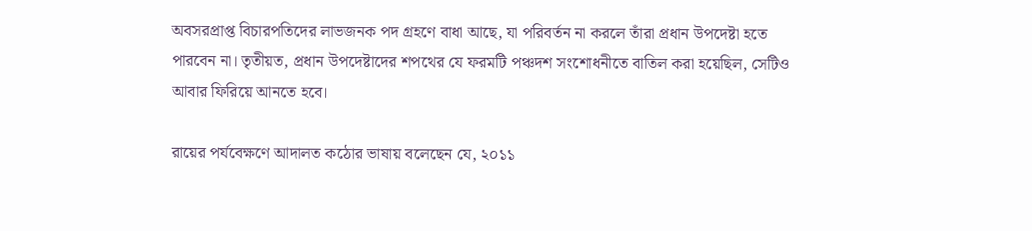অবসরপ্রাপ্ত বিচারপতিদের লাভজনক পদ গ্রহণে বাধা আছে, যা পরিবর্তন না করলে তাঁরা প্রধান উপদেষ্টা হতে পারবেন না। তৃতীয়ত, প্রধান উপদেষ্টাদের শপথের যে ফরমটি পঞ্চদশ সংশোধনীতে বাতিল করা হয়েছিল, সেটিও আবার ফিরিয়ে আনতে হবে।

রায়ের পর্যবেক্ষণে আদালত কঠোর ভাষায় বলেছেন যে, ২০১১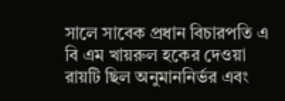সালে সাবেক প্রধান বিচারপতি এ বি এম খায়রুল হকের দেওয়া রায়টি ছিল অনুমাননির্ভর এবং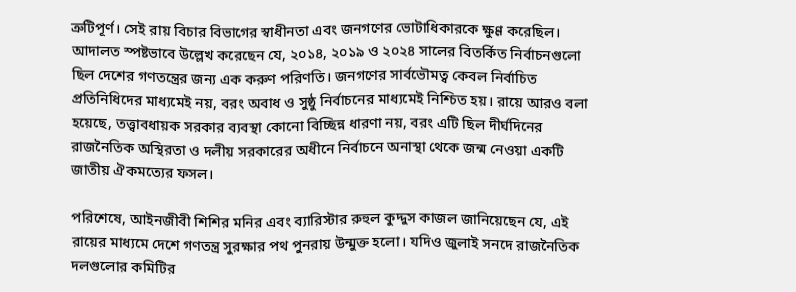ত্রুটিপূর্ণ। সেই রায় বিচার বিভাগের স্বাধীনতা এবং জনগণের ভোটাধিকারকে ক্ষুণ্ণ করেছিল। আদালত স্পষ্টভাবে উল্লেখ করেছেন যে, ২০১৪, ২০১৯ ও ২০২৪ সালের বিতর্কিত নির্বাচনগুলো ছিল দেশের গণতন্ত্রের জন্য এক করুণ পরিণতি। জনগণের সার্বভৌমত্ব কেবল নির্বাচিত প্রতিনিধিদের মাধ্যমেই নয়, বরং অবাধ ও সুষ্ঠু নির্বাচনের মাধ্যমেই নিশ্চিত হয়। রায়ে আরও বলা হয়েছে, তত্ত্বাবধায়ক সরকার ব্যবস্থা কোনো বিচ্ছিন্ন ধারণা নয়, বরং এটি ছিল দীর্ঘদিনের রাজনৈতিক অস্থিরতা ও দলীয় সরকারের অধীনে নির্বাচনে অনাস্থা থেকে জন্ম নেওয়া একটি জাতীয় ঐকমত্যের ফসল।

পরিশেষে, আইনজীবী শিশির মনির এবং ব্যারিস্টার রুহুল কুদ্দুস কাজল জানিয়েছেন যে, এই রায়ের মাধ্যমে দেশে গণতন্ত্র সুরক্ষার পথ পুনরায় উন্মুক্ত হলো। যদিও জুলাই সনদে রাজনৈতিক দলগুলোর কমিটির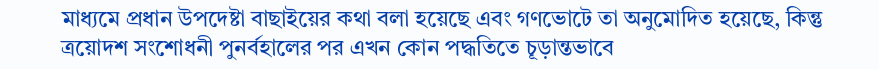মাধ্যমে প্রধান উপদেষ্টা বাছাইয়ের কথা বলা হয়েছে এবং গণভোটে তা অনুমোদিত হয়েছে, কিন্তু ত্রয়োদশ সংশোধনী পুনর্বহালের পর এখন কোন পদ্ধতিতে চূড়ান্তভাবে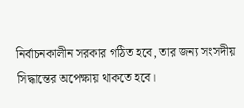নির্বাচনকালীন সরকার গঠিত হবে, তার জন্য সংসদীয় সিদ্ধান্তের অপেক্ষায় থাকতে হবে।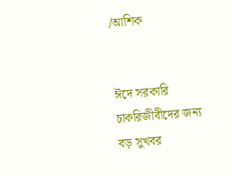/আশিক


ঈদে সরকারি চাকরিজীবীদের জন্য বড় সুখবর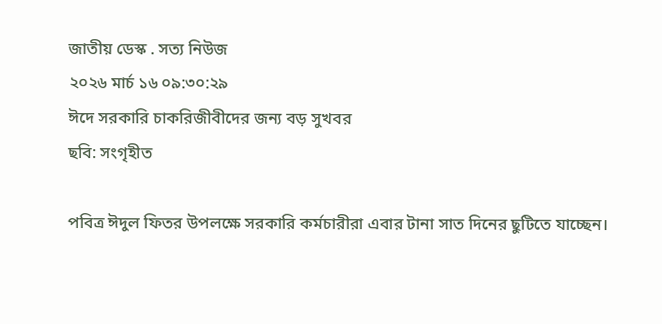জাতীয় ডেস্ক . সত্য নিউজ
২০২৬ মার্চ ১৬ ০৯:৩০:২৯
ঈদে সরকারি চাকরিজীবীদের জন্য বড় সুখবর
ছবি: সংগৃহীত

পবিত্র ঈদুল ফিতর উপলক্ষে সরকারি কর্মচারীরা এবার টানা সাত দিনের ছুটিতে যাচ্ছেন।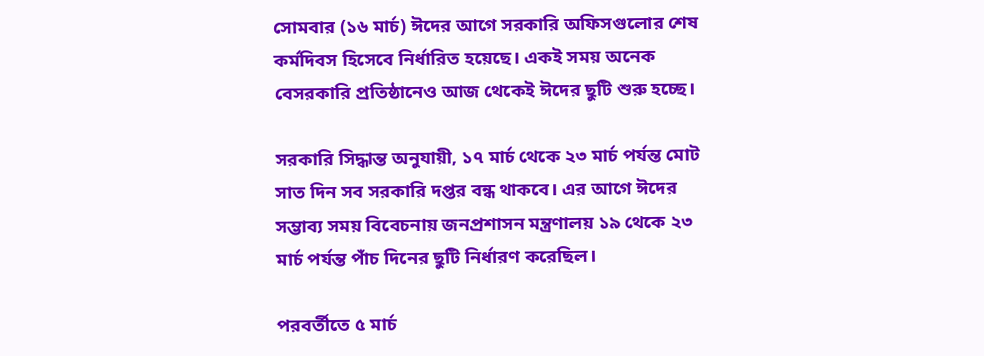সোমবার (১৬ মার্চ) ঈদের আগে সরকারি অফিসগুলোর শেষ কর্মদিবস হিসেবে নির্ধারিত হয়েছে। একই সময় অনেক বেসরকারি প্রতিষ্ঠানেও আজ থেকেই ঈদের ছুটি শুরু হচ্ছে।

সরকারি সিদ্ধান্ত অনুযায়ী, ১৭ মার্চ থেকে ২৩ মার্চ পর্যন্ত মোট সাত দিন সব সরকারি দপ্তর বন্ধ থাকবে। এর আগে ঈদের সম্ভাব্য সময় বিবেচনায় জনপ্রশাসন মন্ত্রণালয় ১৯ থেকে ২৩ মার্চ পর্যন্ত পাঁচ দিনের ছুটি নির্ধারণ করেছিল।

পরবর্তীতে ৫ মার্চ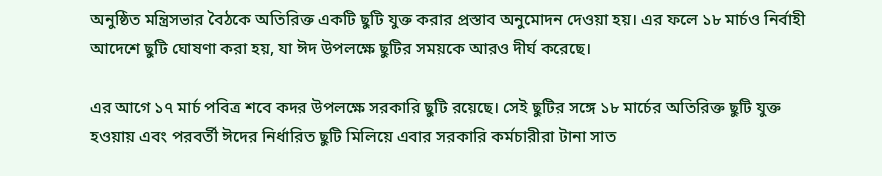অনুষ্ঠিত মন্ত্রিসভার বৈঠকে অতিরিক্ত একটি ছুটি যুক্ত করার প্রস্তাব অনুমোদন দেওয়া হয়। এর ফলে ১৮ মার্চও নির্বাহী আদেশে ছুটি ঘোষণা করা হয়, যা ঈদ উপলক্ষে ছুটির সময়কে আরও দীর্ঘ করেছে।

এর আগে ১৭ মার্চ পবিত্র শবে কদর উপলক্ষে সরকারি ছুটি রয়েছে। সেই ছুটির সঙ্গে ১৮ মার্চের অতিরিক্ত ছুটি যুক্ত হওয়ায় এবং পরবর্তী ঈদের নির্ধারিত ছুটি মিলিয়ে এবার সরকারি কর্মচারীরা টানা সাত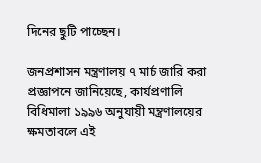দিনের ছুটি পাচ্ছেন।

জনপ্রশাসন মন্ত্রণালয় ৭ মার্চ জারি করা প্রজ্ঞাপনে জানিয়েছে, কার্যপ্রণালি বিধিমালা ১৯৯৬ অনুযায়ী মন্ত্রণালয়ের ক্ষমতাবলে এই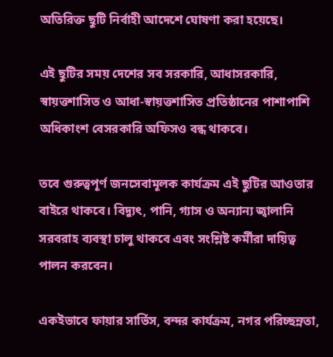অতিরিক্ত ছুটি নির্বাহী আদেশে ঘোষণা করা হয়েছে।

এই ছুটির সময় দেশের সব সরকারি, আধাসরকারি, স্বায়ত্তশাসিত ও আধা-স্বায়ত্তশাসিত প্রতিষ্ঠানের পাশাপাশি অধিকাংশ বেসরকারি অফিসও বন্ধ থাকবে।

তবে গুরুত্বপূর্ণ জনসেবামূলক কার্যক্রম এই ছুটির আওতার বাইরে থাকবে। বিদ্যুৎ, পানি, গ্যাস ও অন্যান্য জ্বালানি সরবরাহ ব্যবস্থা চালু থাকবে এবং সংশ্লিষ্ট কর্মীরা দায়িত্ব পালন করবেন।

একইভাবে ফায়ার সার্ভিস, বন্দর কার্যক্রম, নগর পরিচ্ছন্নতা,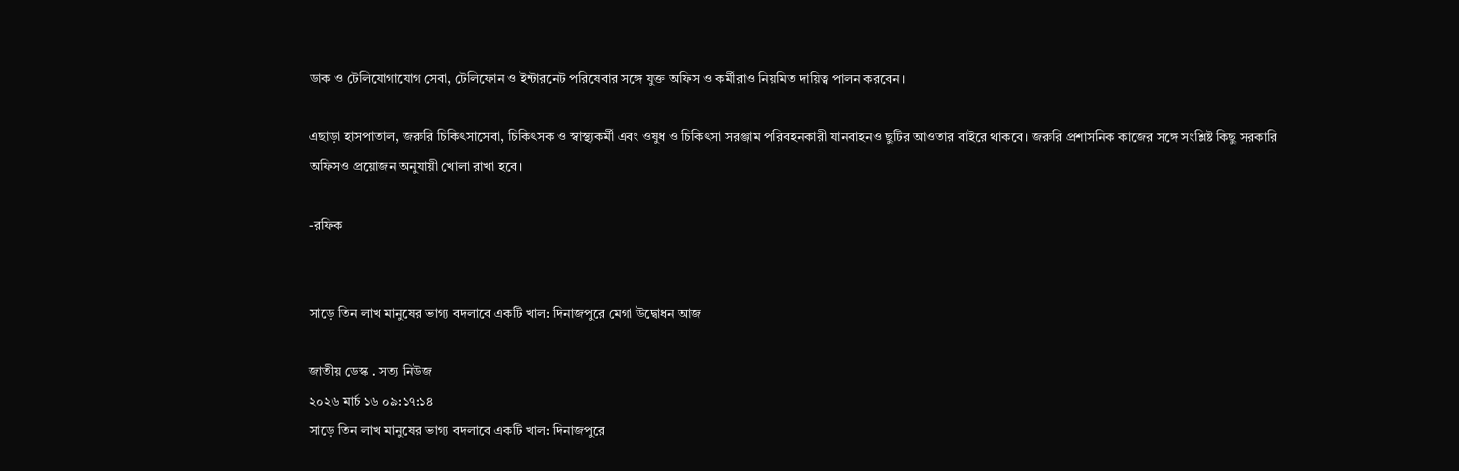ডাক ও টেলিযোগাযোগ সেবা, টেলিফোন ও ইন্টারনেট পরিষেবার সঙ্গে যুক্ত অফিস ও কর্মীরাও নিয়মিত দায়িত্ব পালন করবেন।

এছাড়া হাসপাতাল, জরুরি চিকিৎসাসেবা, চিকিৎসক ও স্বাস্থ্যকর্মী এবং ওষুধ ও চিকিৎসা সরঞ্জাম পরিবহনকারী যানবাহনও ছুটির আওতার বাইরে থাকবে। জরুরি প্রশাসনিক কাজের সঙ্গে সংশ্লিষ্ট কিছু সরকারি অফিসও প্রয়োজন অনুযায়ী খোলা রাখা হবে।

-রফিক


সাড়ে তিন লাখ মানুষের ভাগ্য বদলাবে একটি খাল: দিনাজপুরে মেগা উদ্বোধন আজ

জাতীয় ডেস্ক . সত্য নিউজ
২০২৬ মার্চ ১৬ ০৯:১৭:১৪
সাড়ে তিন লাখ মানুষের ভাগ্য বদলাবে একটি খাল: দিনাজপুরে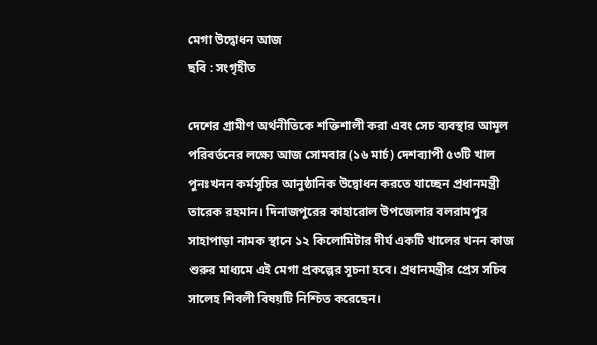মেগা উদ্বোধন আজ
ছবি : সংগৃহীত

দেশের গ্রামীণ অর্থনীতিকে শক্তিশালী করা এবং সেচ ব্যবস্থার আমূল পরিবর্তনের লক্ষ্যে আজ সোমবার (১৬ মার্চ) দেশব্যাপী ৫৩টি খাল পুনঃখনন কর্মসূচির আনুষ্ঠানিক উদ্বোধন করতে যাচ্ছেন প্রধানমন্ত্রী তারেক রহমান। দিনাজপুরের কাহারোল উপজেলার বলরামপুর সাহাপাড়া নামক স্থানে ১২ কিলোমিটার দীর্ঘ একটি খালের খনন কাজ শুরুর মাধ্যমে এই মেগা প্রকল্পের সূচনা হবে। প্রধানমন্ত্রীর প্রেস সচিব সালেহ শিবলী বিষয়টি নিশ্চিত করেছেন।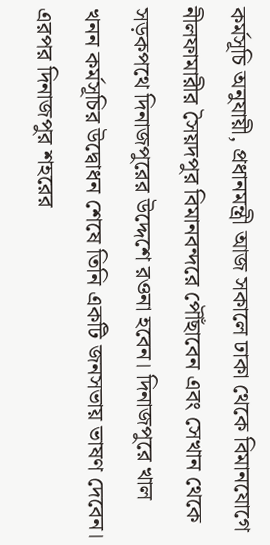কর্মসূচি অনুযায়ী, প্রধানমন্ত্রী আজ সকালে ঢাকা থেকে বিমানযোগে নীলফামারীর সৈয়দপুর বিমানবন্দরে পৌঁছাবেন এবং সেখান থেকে সড়কপথে দিনাজপুরের উদ্দেশে রওনা হবেন। দিনাজপুরে খাল খনন কর্মসূচির উদ্বোধন শেষে তিনি একটি জনসভায় ভাষণ দেবেন। এরপর দিনাজপুর শহরের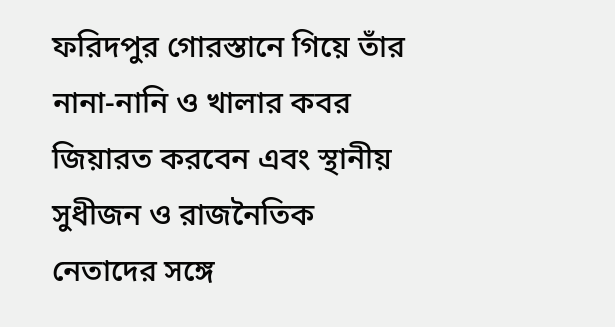ফরিদপুর গোরস্তানে গিয়ে তাঁর নানা-নানি ও খালার কবর জিয়ারত করবেন এবং স্থানীয় সুধীজন ও রাজনৈতিক নেতাদের সঙ্গে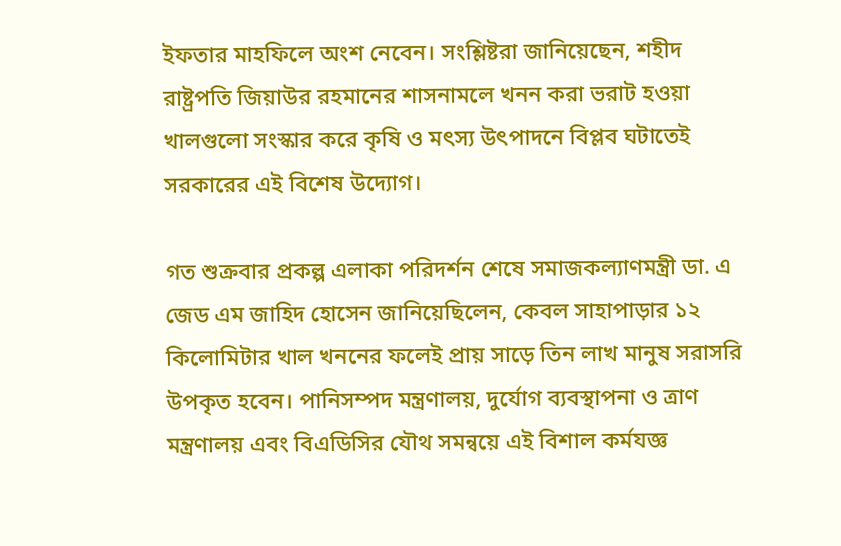ইফতার মাহফিলে অংশ নেবেন। সংশ্লিষ্টরা জানিয়েছেন, শহীদ রাষ্ট্রপতি জিয়াউর রহমানের শাসনামলে খনন করা ভরাট হওয়া খালগুলো সংস্কার করে কৃষি ও মৎস্য উৎপাদনে বিপ্লব ঘটাতেই সরকারের এই বিশেষ উদ্যোগ।

গত শুক্রবার প্রকল্প এলাকা পরিদর্শন শেষে সমাজকল্যাণমন্ত্রী ডা. এ জেড এম জাহিদ হোসেন জানিয়েছিলেন, কেবল সাহাপাড়ার ১২ কিলোমিটার খাল খননের ফলেই প্রায় সাড়ে তিন লাখ মানুষ সরাসরি উপকৃত হবেন। পানিসম্পদ মন্ত্রণালয়, দুর্যোগ ব্যবস্থাপনা ও ত্রাণ মন্ত্রণালয় এবং বিএডিসির যৌথ সমন্বয়ে এই বিশাল কর্মযজ্ঞ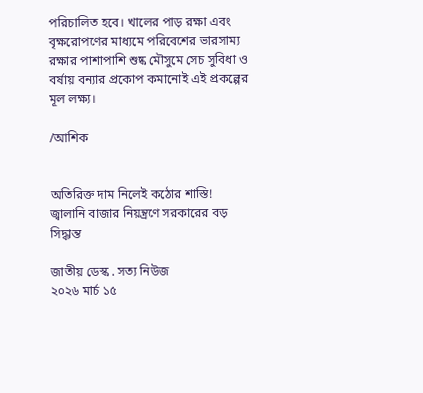পরিচালিত হবে। খালের পাড় রক্ষা এবং বৃক্ষরোপণের মাধ্যমে পরিবেশের ভারসাম্য রক্ষার পাশাপাশি শুষ্ক মৌসুমে সেচ সুবিধা ও বর্ষায় বন্যার প্রকোপ কমানোই এই প্রকল্পের মূল লক্ষ্য।

/আশিক


অতিরিক্ত দাম নিলেই কঠোর শাস্তি! জ্বালানি বাজার নিয়ন্ত্রণে সরকারের বড় সিদ্ধান্ত

জাতীয় ডেস্ক . সত্য নিউজ
২০২৬ মার্চ ১৫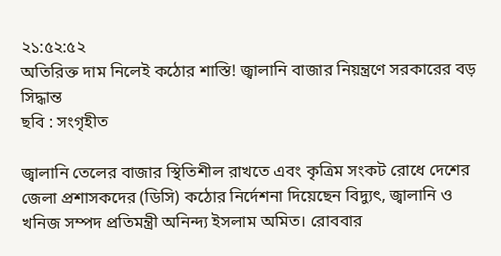২১:৫২:৫২
অতিরিক্ত দাম নিলেই কঠোর শাস্তি! জ্বালানি বাজার নিয়ন্ত্রণে সরকারের বড় সিদ্ধান্ত
ছবি : সংগৃহীত

জ্বালানি তেলের বাজার স্থিতিশীল রাখতে এবং কৃত্রিম সংকট রোধে দেশের জেলা প্রশাসকদের (ডিসি) কঠোর নির্দেশনা দিয়েছেন বিদ্যুৎ, জ্বালানি ও খনিজ সম্পদ প্রতিমন্ত্রী অনিন্দ্য ইসলাম অমিত। রোববার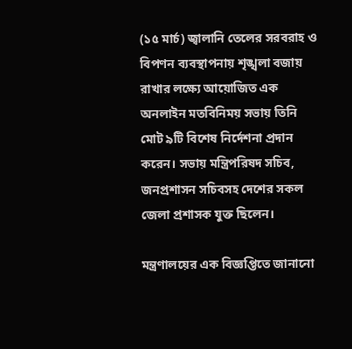(১৫ মার্চ) জ্বালানি তেলের সরবরাহ ও বিপণন ব্যবস্থাপনায় শৃঙ্খলা বজায় রাখার লক্ষ্যে আয়োজিত এক অনলাইন মতবিনিময় সভায় তিনি মোট ৯টি বিশেষ নির্দেশনা প্রদান করেন। সভায় মন্ত্রিপরিষদ সচিব, জনপ্রশাসন সচিবসহ দেশের সকল জেলা প্রশাসক যুক্ত ছিলেন।

মন্ত্রণালয়ের এক বিজ্ঞপ্তিতে জানানো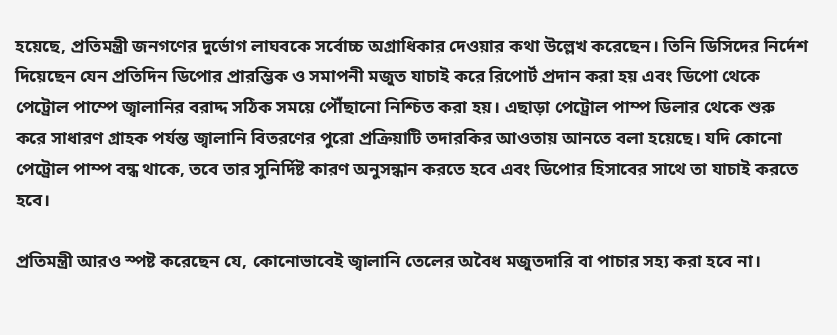হয়েছে, প্রতিমন্ত্রী জনগণের দুর্ভোগ লাঘবকে সর্বোচ্চ অগ্রাধিকার দেওয়ার কথা উল্লেখ করেছেন। তিনি ডিসিদের নির্দেশ দিয়েছেন যেন প্রতিদিন ডিপোর প্রারম্ভিক ও সমাপনী মজুত যাচাই করে রিপোর্ট প্রদান করা হয় এবং ডিপো থেকে পেট্রোল পাম্পে জ্বালানির বরাদ্দ সঠিক সময়ে পৌঁছানো নিশ্চিত করা হয়। এছাড়া পেট্রোল পাম্প ডিলার থেকে শুরু করে সাধারণ গ্রাহক পর্যন্ত জ্বালানি বিতরণের পুরো প্রক্রিয়াটি তদারকির আওতায় আনতে বলা হয়েছে। যদি কোনো পেট্রোল পাম্প বন্ধ থাকে, তবে তার সুনির্দিষ্ট কারণ অনুসন্ধান করতে হবে এবং ডিপোর হিসাবের সাথে তা যাচাই করতে হবে।

প্রতিমন্ত্রী আরও স্পষ্ট করেছেন যে, কোনোভাবেই জ্বালানি তেলের অবৈধ মজুতদারি বা পাচার সহ্য করা হবে না।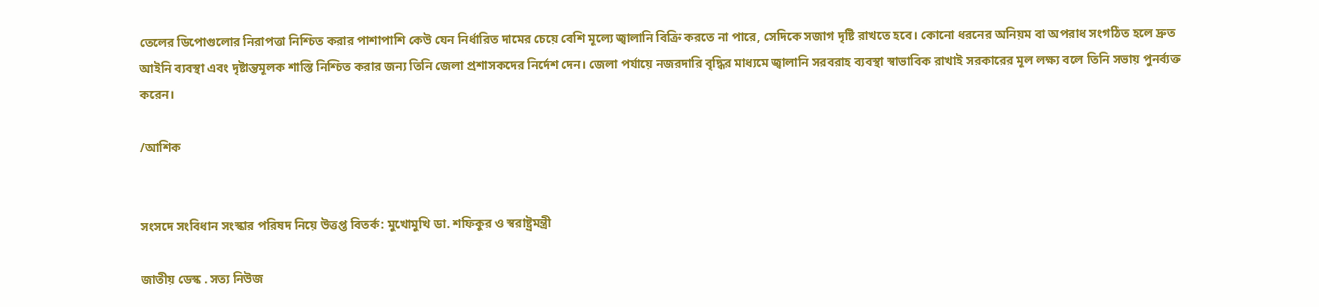তেলের ডিপোগুলোর নিরাপত্তা নিশ্চিত করার পাশাপাশি কেউ যেন নির্ধারিত দামের চেয়ে বেশি মূল্যে জ্বালানি বিক্রি করতে না পারে, সেদিকে সজাগ দৃষ্টি রাখতে হবে। কোনো ধরনের অনিয়ম বা অপরাধ সংগঠিত হলে দ্রুত আইনি ব্যবস্থা এবং দৃষ্টান্তমূলক শাস্তি নিশ্চিত করার জন্য তিনি জেলা প্রশাসকদের নির্দেশ দেন। জেলা পর্যায়ে নজরদারি বৃদ্ধির মাধ্যমে জ্বালানি সরবরাহ ব্যবস্থা স্বাভাবিক রাখাই সরকারের মূল লক্ষ্য বলে তিনি সভায় পুনর্ব্যক্ত করেন।

/আশিক


সংসদে সংবিধান সংস্কার পরিষদ নিয়ে উত্তপ্ত বিতর্ক: মুখোমুখি ডা. শফিকুর ও স্বরাষ্ট্রমন্ত্রী

জাতীয় ডেস্ক . সত্য নিউজ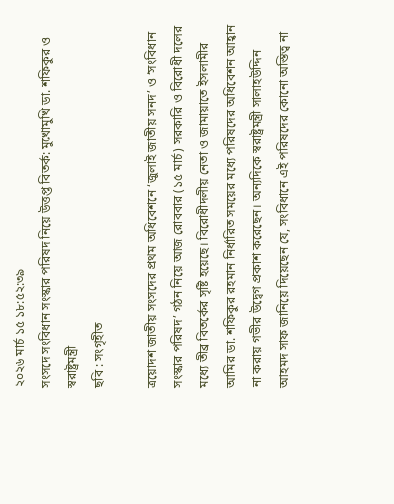২০২৬ মার্চ ১৫ ১৮:৫২:৩৯
সংসদে সংবিধান সংস্কার পরিষদ নিয়ে উত্তপ্ত বিতর্ক: মুখোমুখি ডা. শফিকুর ও স্বরাষ্ট্রমন্ত্রী
ছবি : সংগৃহীত

ত্রয়োদশ জাতীয় সংসদের প্রথম অধিবেশনে ‘জুলাই জাতীয় সনদ’ ও ‘সংবিধান সংস্কার পরিষদ’ গঠন নিয়ে আজ রোববার (১৫ মার্চ) সরকারি ও বিরোধী দলের মধ্যে তীব্র বিতর্কের সৃষ্টি হয়েছে। বিরোধীদলীয় নেতা ও জামায়াতে ইসলামীর আমির ডা. শফিকুর রহমান নির্ধারিত সময়ের মধ্যে পরিষদের অধিবেশন আহ্বান না করায় গভীর উদ্বেগ প্রকাশ করেছেন। অন্যদিকে স্বরাষ্ট্রমন্ত্রী সালাহউদ্দিন আহমদ সাফ জানিয়ে দিয়েছেন যে, সংবিধানে এই পরিষদের কোনো অস্তিত্ব না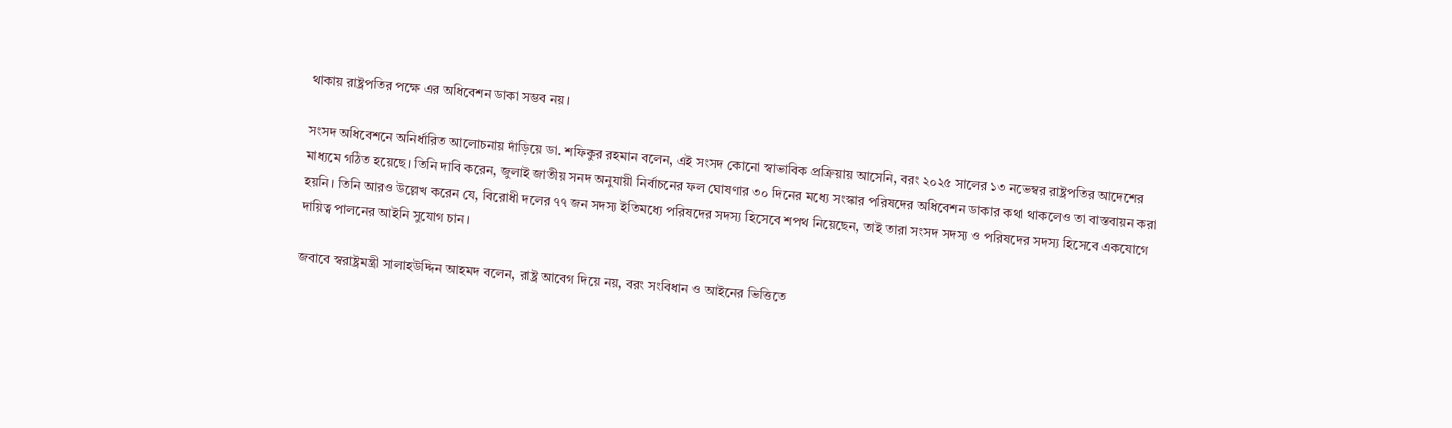থাকায় রাষ্ট্রপতির পক্ষে এর অধিবেশন ডাকা সম্ভব নয়।

সংসদ অধিবেশনে অনির্ধারিত আলোচনায় দাঁড়িয়ে ডা. শফিকুর রহমান বলেন, এই সংসদ কোনো স্বাভাবিক প্রক্রিয়ায় আসেনি, বরং ২০২৫ সালের ১৩ নভেম্বর রাষ্ট্রপতির আদেশের মাধ্যমে গঠিত হয়েছে। তিনি দাবি করেন, জুলাই জাতীয় সনদ অনুযায়ী নির্বাচনের ফল ঘোষণার ৩০ দিনের মধ্যে সংস্কার পরিষদের অধিবেশন ডাকার কথা থাকলেও তা বাস্তবায়ন করা হয়নি। তিনি আরও উল্লেখ করেন যে, বিরোধী দলের ৭৭ জন সদস্য ইতিমধ্যে পরিষদের সদস্য হিসেবে শপথ নিয়েছেন, তাই তারা সংসদ সদস্য ও পরিষদের সদস্য হিসেবে একযোগে দায়িত্ব পালনের আইনি সুযোগ চান।

জবাবে স্বরাষ্ট্রমন্ত্রী সালাহউদ্দিন আহমদ বলেন, রাষ্ট্র আবেগ দিয়ে নয়, বরং সংবিধান ও আইনের ভিত্তিতে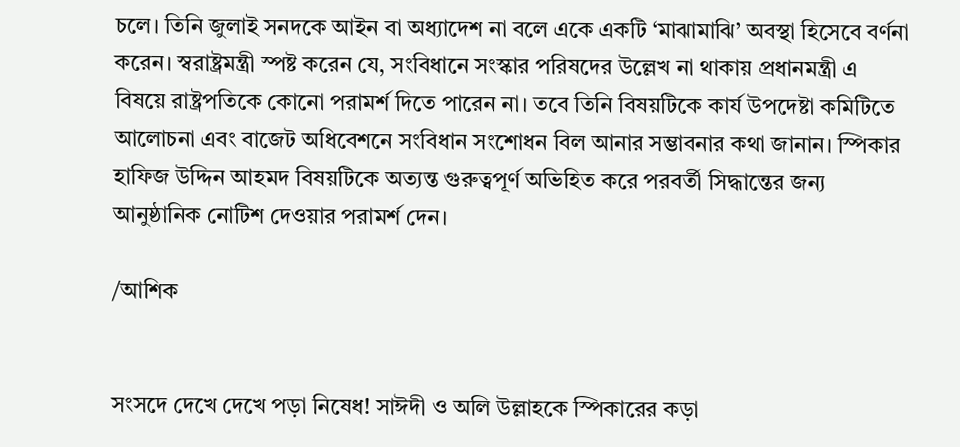চলে। তিনি জুলাই সনদকে আইন বা অধ্যাদেশ না বলে একে একটি ‘মাঝামাঝি’ অবস্থা হিসেবে বর্ণনা করেন। স্বরাষ্ট্রমন্ত্রী স্পষ্ট করেন যে, সংবিধানে সংস্কার পরিষদের উল্লেখ না থাকায় প্রধানমন্ত্রী এ বিষয়ে রাষ্ট্রপতিকে কোনো পরামর্শ দিতে পারেন না। তবে তিনি বিষয়টিকে কার্য উপদেষ্টা কমিটিতে আলোচনা এবং বাজেট অধিবেশনে সংবিধান সংশোধন বিল আনার সম্ভাবনার কথা জানান। স্পিকার হাফিজ উদ্দিন আহমদ বিষয়টিকে অত্যন্ত গুরুত্বপূর্ণ অভিহিত করে পরবর্তী সিদ্ধান্তের জন্য আনুষ্ঠানিক নোটিশ দেওয়ার পরামর্শ দেন।

/আশিক


সংসদে দেখে দেখে পড়া নিষেধ! সাঈদী ও অলি উল্লাহকে স্পিকারের কড়া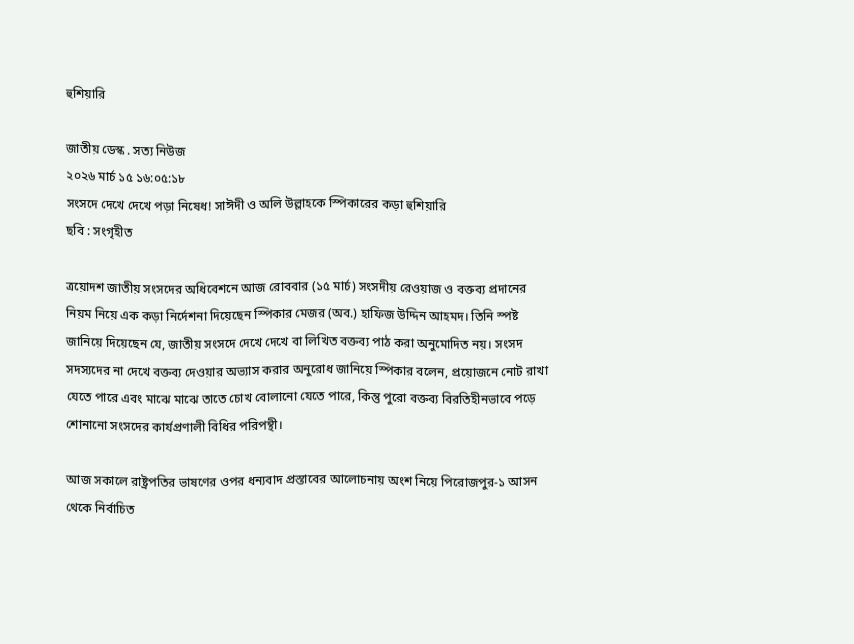হুশিয়ারি

জাতীয় ডেস্ক . সত্য নিউজ
২০২৬ মার্চ ১৫ ১৬:০৫:১৮
সংসদে দেখে দেখে পড়া নিষেধ! সাঈদী ও অলি উল্লাহকে স্পিকারের কড়া হুশিয়ারি
ছবি : সংগৃহীত

ত্রয়োদশ জাতীয় সংসদের অধিবেশনে আজ রোববার (১৫ মার্চ) সংসদীয় রেওয়াজ ও বক্তব্য প্রদানের নিয়ম নিয়ে এক কড়া নির্দেশনা দিয়েছেন স্পিকার মেজর (অব.) হাফিজ উদ্দিন আহমদ। তিনি স্পষ্ট জানিয়ে দিয়েছেন যে, জাতীয় সংসদে দেখে দেখে বা লিখিত বক্তব্য পাঠ করা অনুমোদিত নয়। সংসদ সদস্যদের না দেখে বক্তব্য দেওয়ার অভ্যাস করার অনুরোধ জানিয়ে স্পিকার বলেন, প্রয়োজনে নোট রাখা যেতে পারে এবং মাঝে মাঝে তাতে চোখ বোলানো যেতে পারে, কিন্তু পুরো বক্তব্য বিরতিহীনভাবে পড়ে শোনানো সংসদের কার্যপ্রণালী বিধির পরিপন্থী।

আজ সকালে রাষ্ট্রপতির ভাষণের ওপর ধন্যবাদ প্রস্তাবের আলোচনায় অংশ নিয়ে পিরোজপুর-১ আসন থেকে নির্বাচিত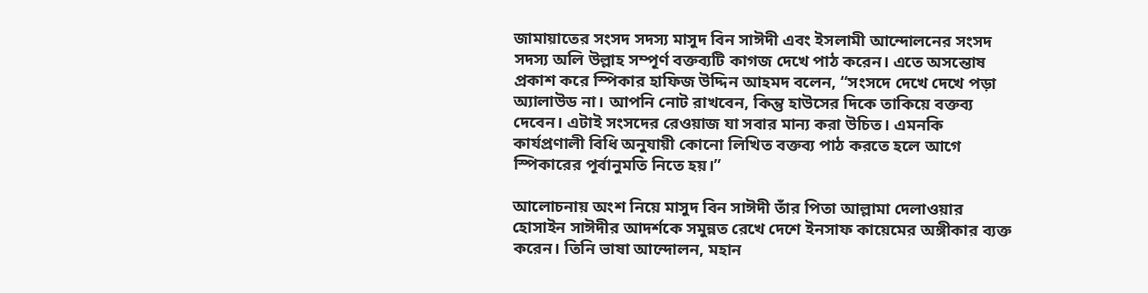জামায়াতের সংসদ সদস্য মাসুদ বিন সাঈদী এবং ইসলামী আন্দোলনের সংসদ সদস্য অলি উল্লাহ সম্পূর্ণ বক্তব্যটি কাগজ দেখে পাঠ করেন। এতে অসন্তোষ প্রকাশ করে স্পিকার হাফিজ উদ্দিন আহমদ বলেন, “সংসদে দেখে দেখে পড়া অ্যালাউড না। আপনি নোট রাখবেন, কিন্তু হাউসের দিকে তাকিয়ে বক্তব্য দেবেন। এটাই সংসদের রেওয়াজ যা সবার মান্য করা উচিত। এমনকি কার্যপ্রণালী বিধি অনুযায়ী কোনো লিখিত বক্তব্য পাঠ করতে হলে আগে স্পিকারের পূর্বানুমতি নিতে হয়।”

আলোচনায় অংশ নিয়ে মাসুদ বিন সাঈদী তাঁর পিতা আল্লামা দেলাওয়ার হোসাইন সাঈদীর আদর্শকে সমুন্নত রেখে দেশে ইনসাফ কায়েমের অঙ্গীকার ব্যক্ত করেন। তিনি ভাষা আন্দোলন, মহান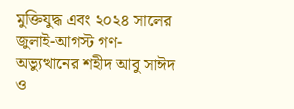মুক্তিযুদ্ধ এবং ২০২৪ সালের জুলাই-আগস্ট গণ-অভ্যুত্থানের শহীদ আবু সাঈদ ও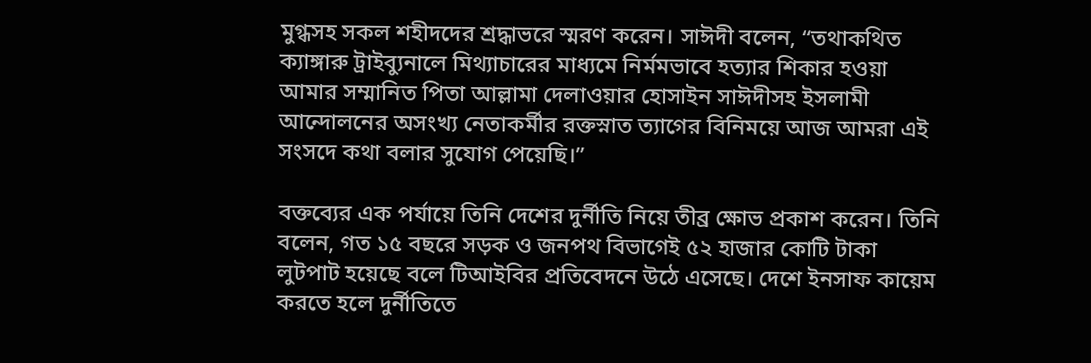মুগ্ধসহ সকল শহীদদের শ্রদ্ধাভরে স্মরণ করেন। সাঈদী বলেন, “তথাকথিত ক্যাঙ্গারু ট্রাইব্যুনালে মিথ্যাচারের মাধ্যমে নির্মমভাবে হত্যার শিকার হওয়া আমার সম্মানিত পিতা আল্লামা দেলাওয়ার হোসাইন সাঈদীসহ ইসলামী আন্দোলনের অসংখ্য নেতাকর্মীর রক্তস্নাত ত্যাগের বিনিময়ে আজ আমরা এই সংসদে কথা বলার সুযোগ পেয়েছি।”

বক্তব্যের এক পর্যায়ে তিনি দেশের দুর্নীতি নিয়ে তীব্র ক্ষোভ প্রকাশ করেন। তিনি বলেন, গত ১৫ বছরে সড়ক ও জনপথ বিভাগেই ৫২ হাজার কোটি টাকা লুটপাট হয়েছে বলে টিআইবির প্রতিবেদনে উঠে এসেছে। দেশে ইনসাফ কায়েম করতে হলে দুর্নীতিতে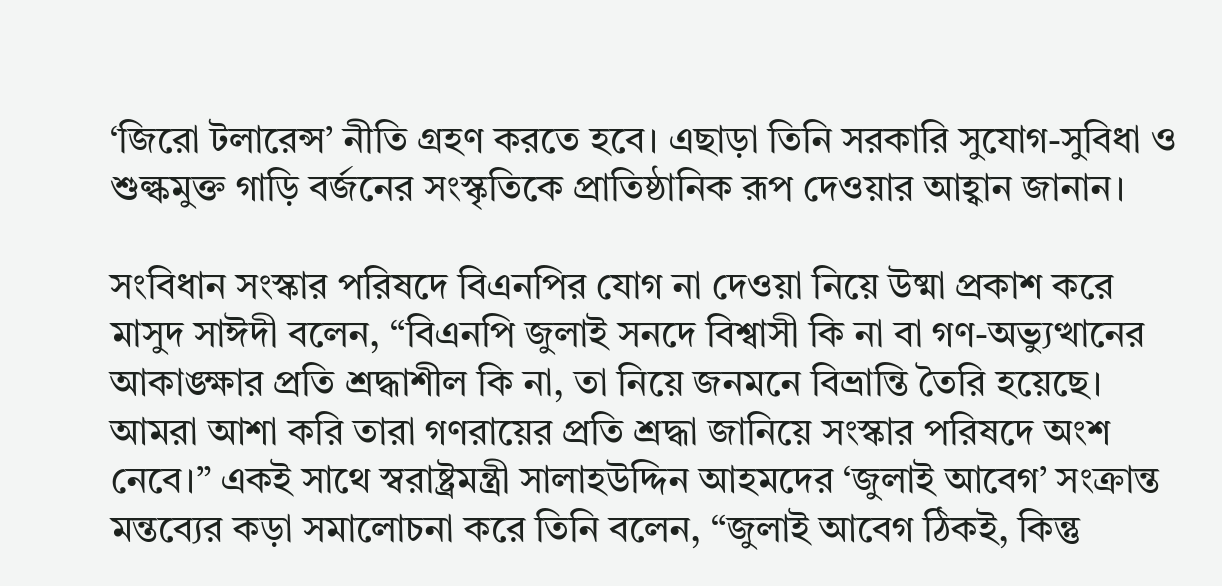‘জিরো টলারেন্স’ নীতি গ্রহণ করতে হবে। এছাড়া তিনি সরকারি সুযোগ-সুবিধা ও শুল্কমুক্ত গাড়ি বর্জনের সংস্কৃতিকে প্রাতিষ্ঠানিক রূপ দেওয়ার আহ্বান জানান।

সংবিধান সংস্কার পরিষদে বিএনপির যোগ না দেওয়া নিয়ে উষ্মা প্রকাশ করে মাসুদ সাঈদী বলেন, “বিএনপি জুলাই সনদে বিশ্বাসী কি না বা গণ-অভ্যুত্থানের আকাঙ্ক্ষার প্রতি শ্রদ্ধাশীল কি না, তা নিয়ে জনমনে বিভ্রান্তি তৈরি হয়েছে। আমরা আশা করি তারা গণরায়ের প্রতি শ্রদ্ধা জানিয়ে সংস্কার পরিষদে অংশ নেবে।” একই সাথে স্বরাষ্ট্রমন্ত্রী সালাহউদ্দিন আহমদের ‘জুলাই আবেগ’ সংক্রান্ত মন্তব্যের কড়া সমালোচনা করে তিনি বলেন, “জুলাই আবেগ ঠিকই, কিন্তু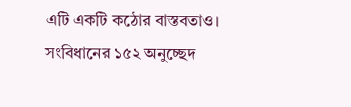এটি একটি কঠোর বাস্তবতাও। সংবিধানের ১৫২ অনুচ্ছেদ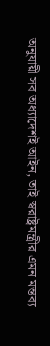অনুযায়ী সব অধ্যাদেশই আইন, তাই স্বরাষ্ট্রমন্ত্রীর এমন মন্তব্য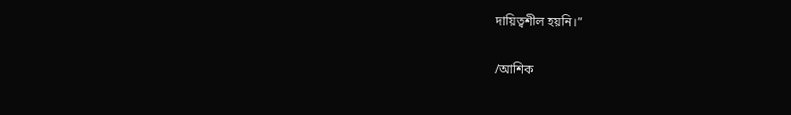দায়িত্বশীল হয়নি।”

/আশিক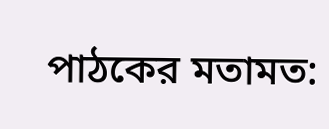পাঠকের মতামত: